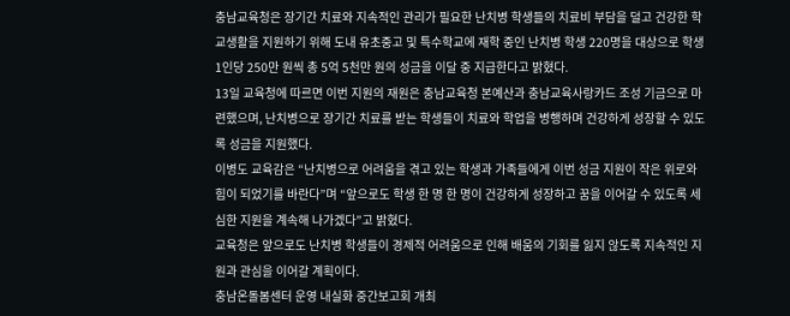충남교육청은 장기간 치료와 지속적인 관리가 필요한 난치병 학생들의 치료비 부담을 덜고 건강한 학교생활을 지원하기 위해 도내 유초중고 및 특수학교에 재학 중인 난치병 학생 220명을 대상으로 학생 1인당 250만 원씩 총 5억 5천만 원의 성금을 이달 중 지급한다고 밝혔다.
13일 교육청에 따르면 이번 지원의 재원은 충남교육청 본예산과 충남교육사랑카드 조성 기금으로 마련했으며, 난치병으로 장기간 치료를 받는 학생들이 치료와 학업을 병행하며 건강하게 성장할 수 있도록 성금을 지원했다.
이병도 교육감은 “난치병으로 어려움을 겪고 있는 학생과 가족들에게 이번 성금 지원이 작은 위로와 힘이 되었기를 바란다”며 “앞으로도 학생 한 명 한 명이 건강하게 성장하고 꿈을 이어갈 수 있도록 세심한 지원을 계속해 나가겠다”고 밝혔다.
교육청은 앞으로도 난치병 학생들이 경제적 어려움으로 인해 배움의 기회를 잃지 않도록 지속적인 지원과 관심을 이어갈 계획이다.
충남온돌봄센터 운영 내실화 중간보고회 개최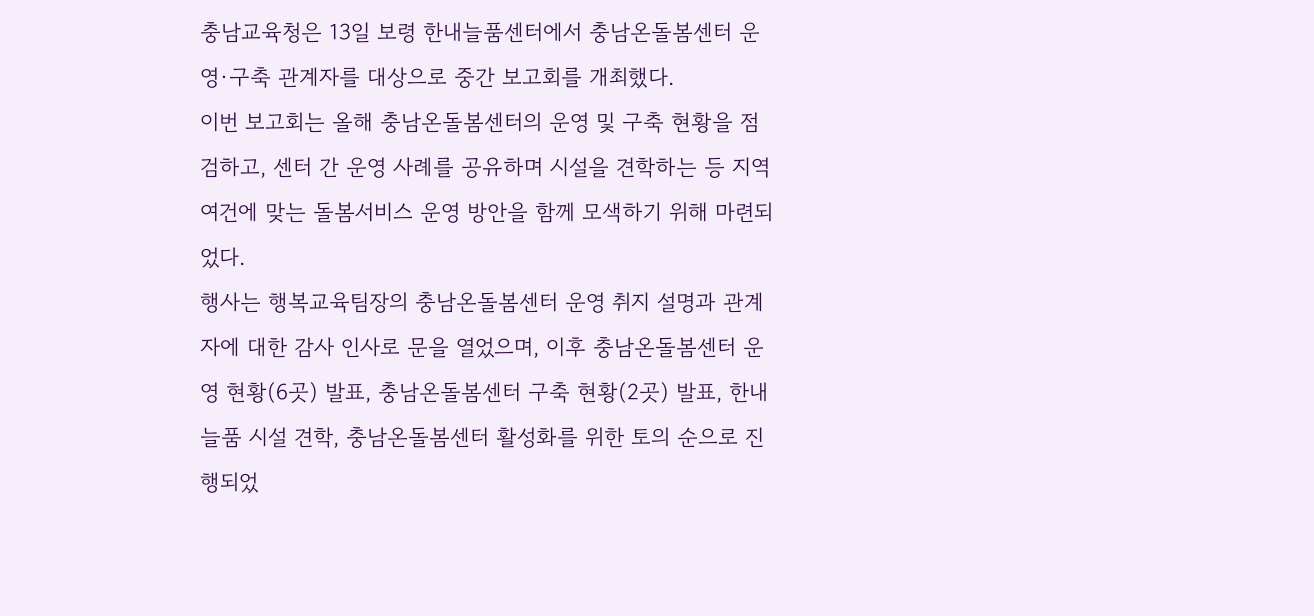충남교육청은 13일 보령 한내늘품센터에서 충남온돌봄센터 운영·구축 관계자를 대상으로 중간 보고회를 개최했다.
이번 보고회는 올해 충남온돌봄센터의 운영 및 구축 현황을 점검하고, 센터 간 운영 사례를 공유하며 시설을 견학하는 등 지역 여건에 맞는 돌봄서비스 운영 방안을 함께 모색하기 위해 마련되었다.
행사는 행복교육팀장의 충남온돌봄센터 운영 취지 설명과 관계자에 대한 감사 인사로 문을 열었으며, 이후 충남온돌봄센터 운영 현황(6곳) 발표, 충남온돌봄센터 구축 현황(2곳) 발표, 한내늘품 시설 견학, 충남온돌봄센터 활성화를 위한 토의 순으로 진행되었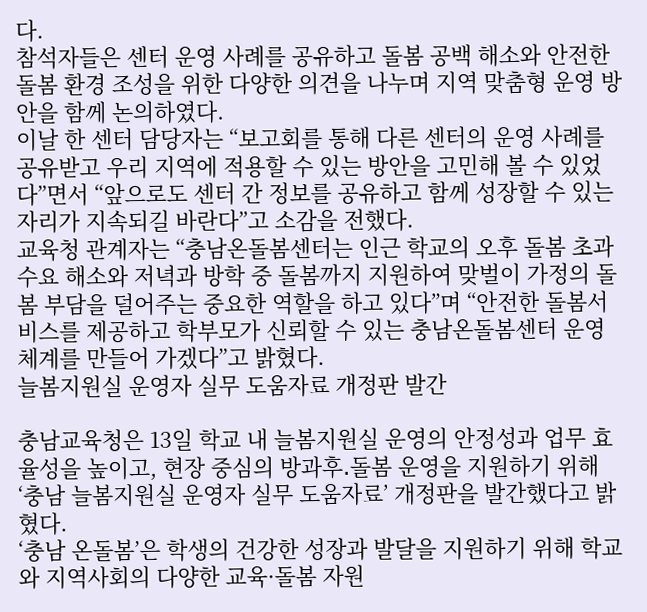다.
참석자들은 센터 운영 사례를 공유하고 돌봄 공백 해소와 안전한 돌봄 환경 조성을 위한 다양한 의견을 나누며 지역 맞춤형 운영 방안을 함께 논의하였다.
이날 한 센터 담당자는 “보고회를 통해 다른 센터의 운영 사례를 공유받고 우리 지역에 적용할 수 있는 방안을 고민해 볼 수 있었다”면서 “앞으로도 센터 간 정보를 공유하고 함께 성장할 수 있는 자리가 지속되길 바란다”고 소감을 전했다.
교육청 관계자는 “충남온돌봄센터는 인근 학교의 오후 돌봄 초과 수요 해소와 저녁과 방학 중 돌봄까지 지원하여 맞벌이 가정의 돌봄 부담을 덜어주는 중요한 역할을 하고 있다”며 “안전한 돌봄서비스를 제공하고 학부모가 신뢰할 수 있는 충남온돌봄센터 운영 체계를 만들어 가겠다”고 밝혔다.
늘봄지원실 운영자 실무 도움자료 개정판 발간

충남교육청은 13일 학교 내 늘봄지원실 운영의 안정성과 업무 효율성을 높이고, 현장 중심의 방과후․돌봄 운영을 지원하기 위해 ‘충남 늘봄지원실 운영자 실무 도움자료’ 개정판을 발간했다고 밝혔다.
‘충남 온돌봄’은 학생의 건강한 성장과 발달을 지원하기 위해 학교와 지역사회의 다양한 교육·돌봄 자원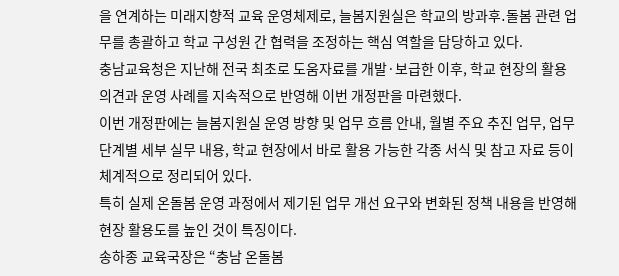을 연계하는 미래지향적 교육 운영체제로, 늘봄지원실은 학교의 방과후․돌봄 관련 업무를 총괄하고 학교 구성원 간 협력을 조정하는 핵심 역할을 담당하고 있다.
충남교육청은 지난해 전국 최초로 도움자료를 개발·보급한 이후, 학교 현장의 활용 의견과 운영 사례를 지속적으로 반영해 이번 개정판을 마련했다.
이번 개정판에는 늘봄지원실 운영 방향 및 업무 흐름 안내, 월별 주요 추진 업무, 업무 단계별 세부 실무 내용, 학교 현장에서 바로 활용 가능한 각종 서식 및 참고 자료 등이 체계적으로 정리되어 있다.
특히 실제 온돌봄 운영 과정에서 제기된 업무 개선 요구와 변화된 정책 내용을 반영해 현장 활용도를 높인 것이 특징이다.
송하종 교육국장은 “충남 온돌봄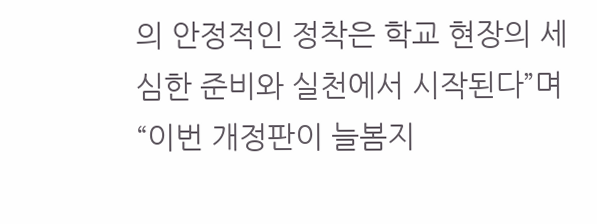의 안정적인 정착은 학교 현장의 세심한 준비와 실천에서 시작된다”며 “이번 개정판이 늘봄지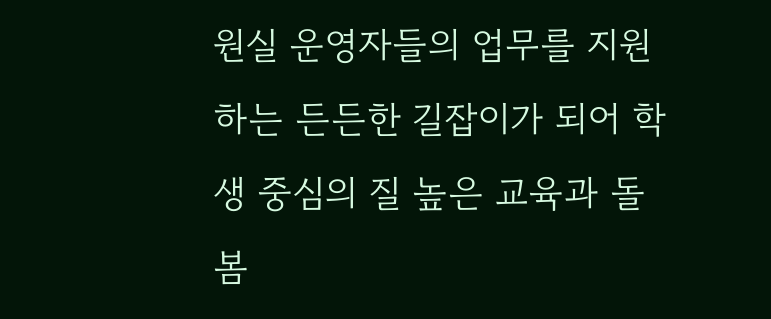원실 운영자들의 업무를 지원하는 든든한 길잡이가 되어 학생 중심의 질 높은 교육과 돌봄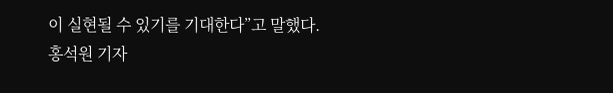이 실현될 수 있기를 기대한다”고 말했다.
홍석원 기자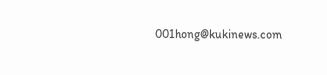001hong@kukinews.com